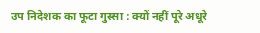उप निदेशक का फूटा गुस्सा : क्यों नहीं पूरे अधूरे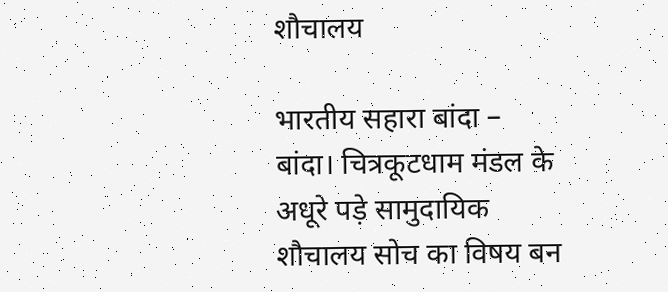शौचालय

भारतीय सहारा बांदा –
बांदा। चित्रकूटधाम मंडल के अधूरे पड़े सामुदायिक शौचालय सोच का विषय बन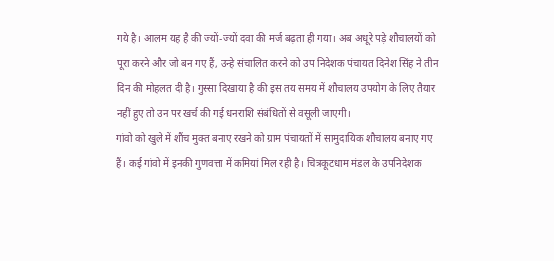गये है। आलम यह है की ज्यों-ज्यों दवा की मर्ज बढ़ता ही गया। अब अधूरे पड़े शौचालयों को पूरा करने और जो बन गए हैं, उन्हे संचालित करने को उप निदेशक पंचायत दिनेश सिंह ने तीन दिन की मोहलत दी है। गुस्सा दिखाया है की इस तय समय में शौचालय उपयोग के लिए तैयार नहीं हुए तो उन पर खर्च की गई धनराशि संबंधितों से वसूली जाएगी।
गांवो को खुले में शौंच मुक्त बनाए रखने को ग्राम पंचायतों में सामुदायिक शौचालय बनाए गए हैं। कई गांवो में इनकी गुणवत्ता में कमियां मिल रही है। चित्रकूटधाम मंडल के उपनिदेशक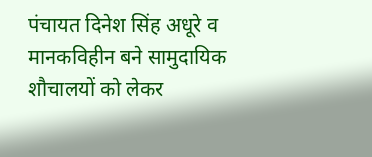पंचायत दिनेश सिंह अधूरे व मानकविहीन बने सामुदायिक शौचालयों को लेकर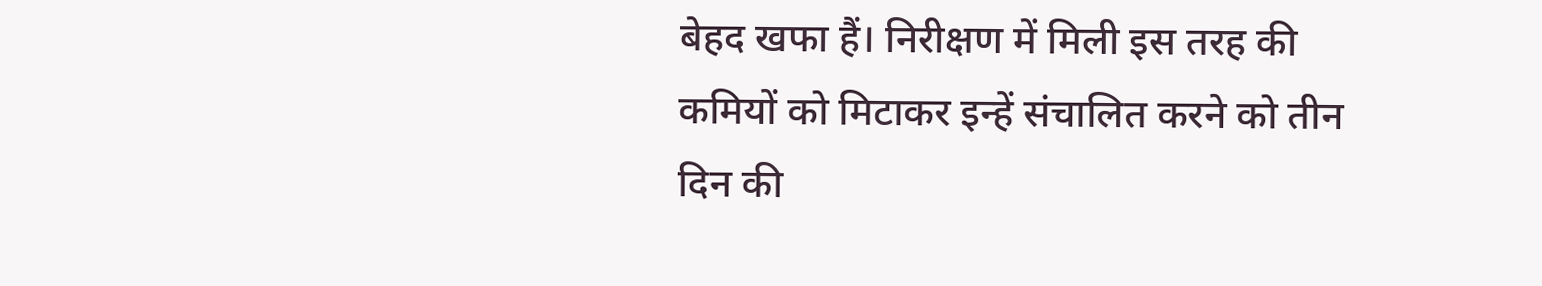बेहद खफा हैं। निरीक्षण में मिली इस तरह की कमियों को मिटाकर इन्हें संचालित करने को तीन दिन की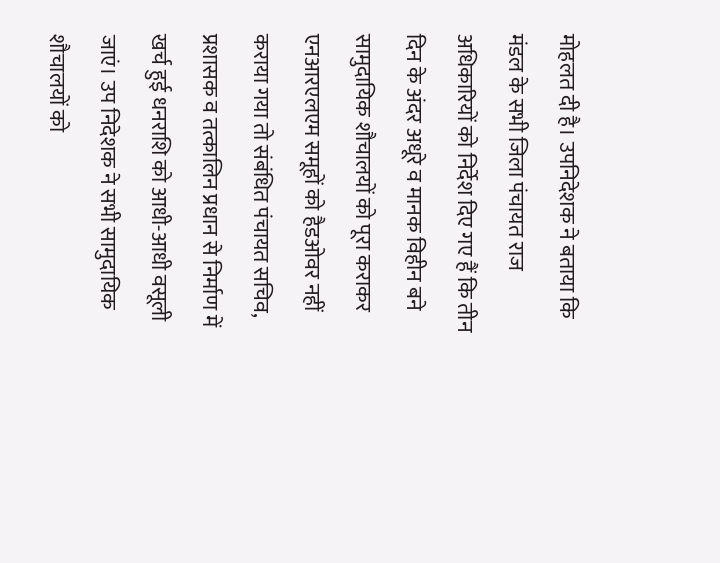मोहलत दी है। उपनिदेशक ने बताया कि मंडल के सभी जिला पंचायत राज अधिकारियों को निर्देश दिए गए हैं कि तीन दिन के अंदर अधूरे व मानक विहीन बने सामुदायिक शौचालयों को पूरा कराकर एनआरएलएम समूहों को हैडओवर नहीं कराया गया तो संबंधित पंचायत सचिव, प्रशासक व तत्कालिन प्रधान से निर्माण में खर्च हुई धनराशि को आधी-आधी वसूली जाएं। उप निदेशक ने सभी सामुदायिक शौचालयों को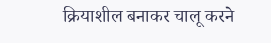क्रियाशील बनाकर चालू करने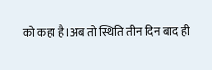को कहा है।अब तो स्थिति तीन दिन बाद ही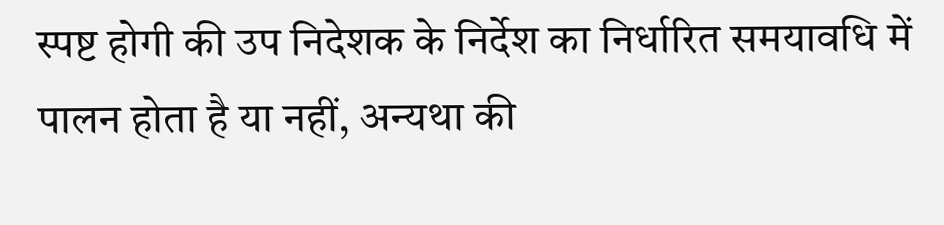स्पष्ट होगी की उप निदेशक के निर्देश का निर्धारित समयावधि में पालन होता है या नहीं, अन्यथा की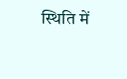स्थिति में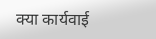क्या कार्यवाई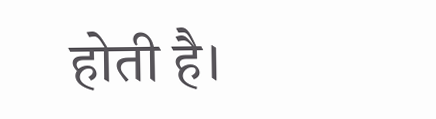होती है।